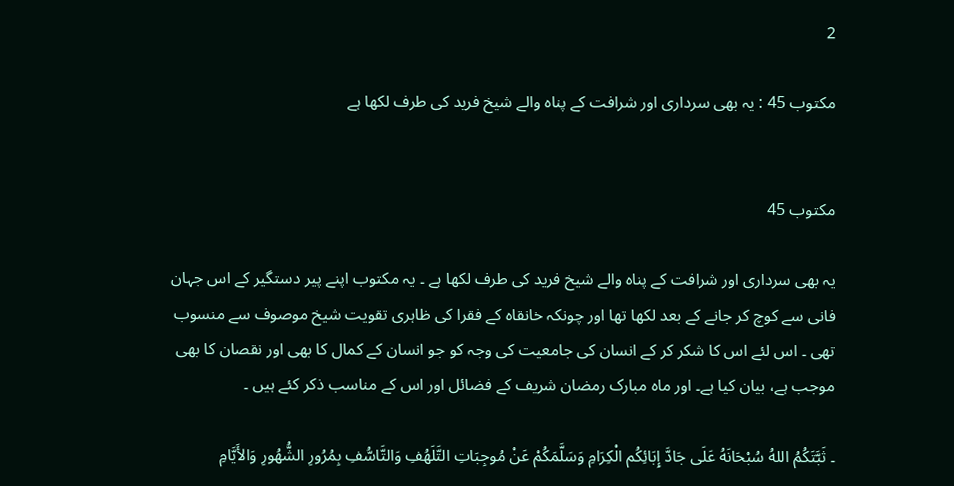2

مکتوب 45 : یہ بھی سرداری اور شرافت کے پناہ والے شیخ فرید کی طرف لکھا ہے


مکتوب 45

یہ بھی سرداری اور شرافت کے پناہ والے شیخ فرید کی طرف لکھا ہے ۔ یہ مکتوب اپنے پیر دستگیر کے اس جہان فانی سے کوچ کر جانے کے بعد لکھا تھا اور چونکہ خانقاہ کے فقرا کی ظاہری تقویت شیخ موصوف سے منسوب تھی ۔ اس لئے اس کا شکر کر کے انسان کی جامعیت کی وجہ کو جو انسان کے کمال کا بھی اور نقصان کا بھی موجب ہے، بیان کیا ہے۔ اور ماہ مبارک رمضان شریف کے فضائل اور اس کے مناسب ذکر کئے ہیں ۔

۔ ثَبَّتَكُمُ اللهُ سُبْحَانَهُ عَلَى جَادَّ إِبَائِكُم الْكِرَامِ وَسَلَّمَكُمْ عَنْ مُوجِبَاتِ التَّلَهُفِ وَالتَّاسُّفِ بِمُرُورِ الشُّهُورِ وَالأَيَّامِ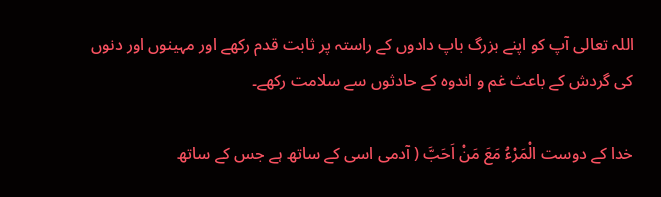اللہ تعالی آپ کو اپنے بزرگ باپ دادوں کے راستہ پر ثابت قدم رکھے اور مہینوں اور دنوں کی گردش کے باعث غم و اندوہ کے حادثوں سے سلامت رکھے۔

خدا کے دوست الْمَرْءُ مَعَ مَنْ اَحَبَّ ( آدمی اسی کے ساتھ ہے جس کے ساتھ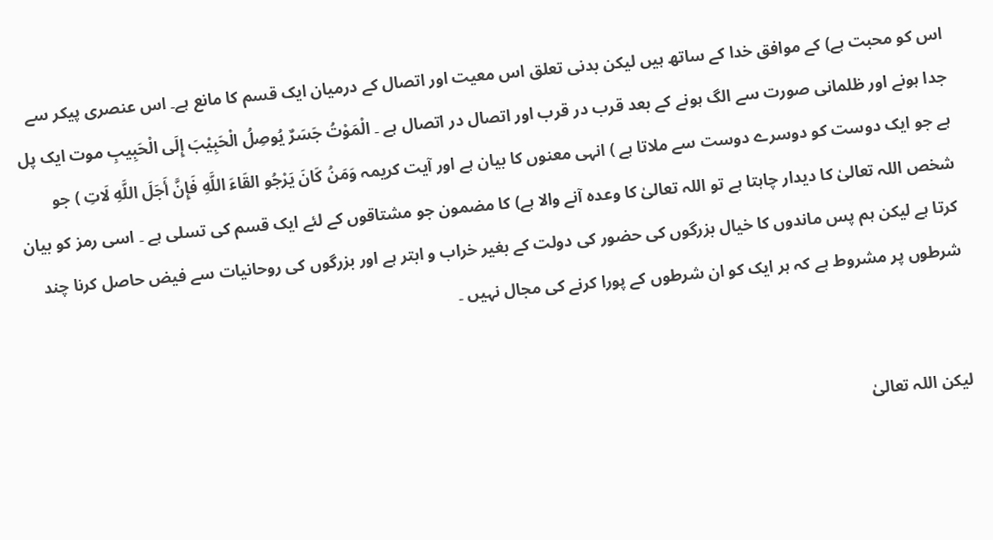اس کو محبت ہے) کے موافق خدا کے ساتھ ہیں لیکن بدنی تعلق اس معیت اور اتصال کے درمیان ایک قسم کا مانع ہے۔ اس عنصری پیکر سے جدا ہونے اور ظلمانی صورت سے الگ ہونے کے بعد قرب در قرب اور اتصال در اتصال ہے ۔ الْمَوْتُ جَسَرٌ يُوصِلُ الْحَبِيْبَ إِلَى الْحَبِيبِ موت ایک پل ہے جو ایک دوست کو دوسرے دوست سے ملاتا ہے ) انہی معنوں کا بیان ہے اور آیت کریمہ وَمَنُ كَانَ يَرْجُو القَاءَ اللَّهِ فَإِنَّ أَجَلَ اللَّهِ لَاتِ ) جو شخص اللہ تعالیٰ کا دیدار چاہتا ہے تو اللہ تعالیٰ کا وعدہ آنے والا ہے) کا مضمون جو مشتاقوں کے لئے ایک قسم کی تسلی ہے ۔ اسی رمز کو بیان کرتا ہے لیکن ہم پس ماندوں کا خیال بزرگوں کی حضور کی دولت کے بغیر خراب و ابتر ہے اور بزرگوں کی روحانیات سے فیض حاصل کرنا چند شرطوں پر مشروط ہے کہ ہر ایک کو ان شرطوں کے پورا کرنے کی مجال نہیں ۔


لیکن اللہ تعالیٰ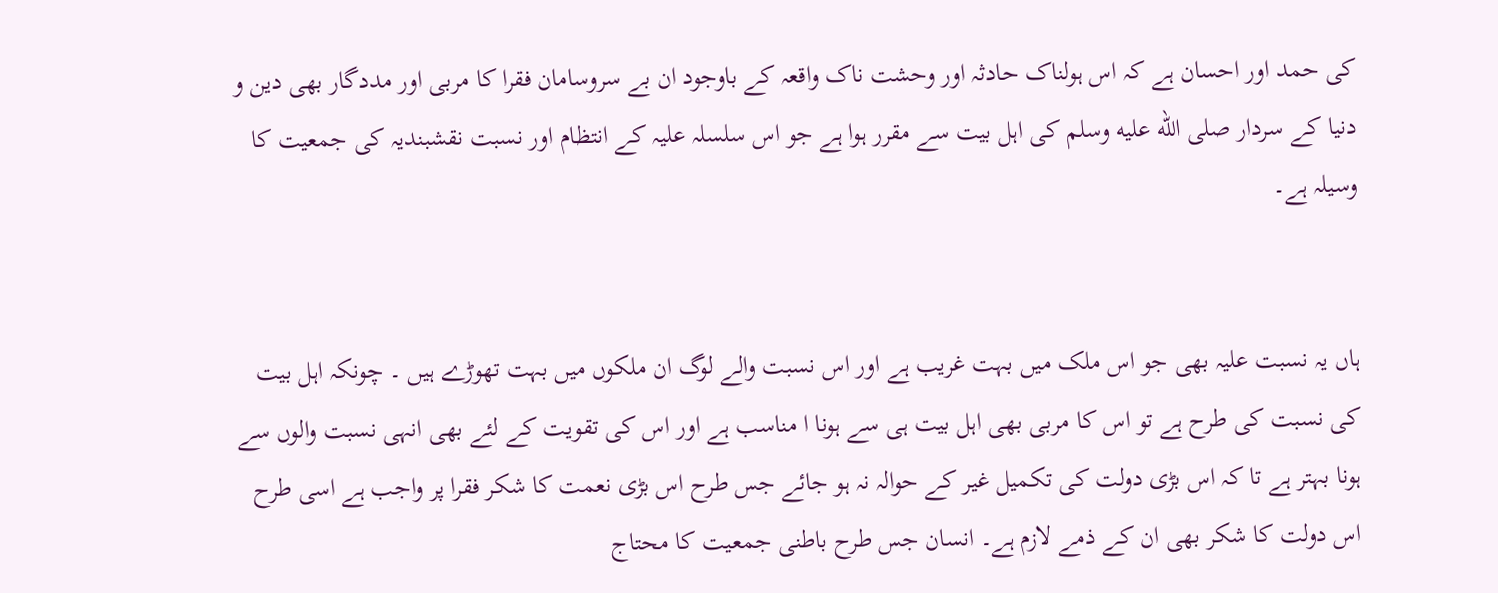کی حمد اور احسان ہے کہ اس ہولناک حادثہ اور وحشت ناک واقعہ کے باوجود ان بے سروسامان فقرا کا مربی اور مددگار بھی دین و دنیا کے سردار صلى الله عليه وسلم کی اہل بیت سے مقرر ہوا ہے جو اس سلسلہ علیہ کے انتظام اور نسبت نقشبندیہ کی جمعیت کا وسیلہ ہے۔


ہاں یہ نسبت علیہ بھی جو اس ملک میں بہت غریب ہے اور اس نسبت والے لوگ ان ملکوں میں بہت تھوڑے ہیں ۔ چونکہ اہل بیت کی نسبت کی طرح ہے تو اس کا مربی بھی اہل بیت ہی سے ہونا ا مناسب ہے اور اس کی تقویت کے لئے بھی انہی نسبت والوں سے ہونا بہتر ہے تا کہ اس بڑی دولت کی تکمیل غیر کے حوالہ نہ ہو جائے جس طرح اس بڑی نعمت کا شکر فقرا پر واجب ہے اسی طرح اس دولت کا شکر بھی ان کے ذمے لازم ہے۔ انسان جس طرح باطنی جمعیت کا محتاج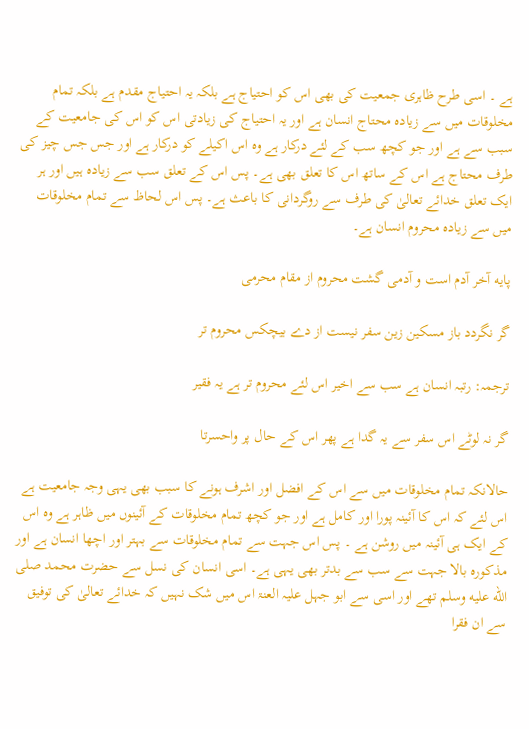ہے ۔ اسی طرح ظاہری جمعیت کی بھی اس کو احتیاج ہے بلکہ یہ احتیاج مقدم ہے بلکہ تمام مخلوقات میں سے زیادہ محتاج انسان ہے اور یہ احتیاج کی زیادتی اس کو اس کی جامعیت کے سبب سے ہے اور جو کچھ سب کے لئے درکار ہے وہ اس اکیلے کو درکار ہے اور جس جس چیز کی طرف محتاج ہے اس کے ساتھ اس کا تعلق بھی ہے۔ پس اس کے تعلق سب سے زیادہ ہیں اور ہر ایک تعلق خدائے تعالیٰ کی طرف سے روگردانی کا باعث ہے۔ پس اس لحاظ سے تمام مخلوقات میں سے زیادہ محروم انسان ہے۔

پایه آخر آدم است و آدمی گشت محروم از مقام محرمی

گر نگردد باز مسکین زین سفر نیست از دے بیچکس محروم تر

ترجمہ: رتبہ انسان ہے سب سے اخیر اس لئے محروم تر ہے یہ فقیر

گر نہ لوٹے اس سفر سے یہ گدا ہے پھر اس کے حال پر واحسرتا

حالانکہ تمام مخلوقات میں سے اس کے افضل اور اشرف ہونے کا سبب بھی یہی وجہ جامعیت ہے اس لئے کہ اس کا آئینہ پورا اور کامل ہے اور جو کچھ تمام مخلوقات کے آئینوں میں ظاہر ہے وہ اس کے ایک ہی آئینہ میں روشن ہے ۔ پس اس جہت سے تمام مخلوقات سے بہتر اور اچھا انسان ہے اور مذکورہ بالا جہت سے سب سے بدتر بھی یہی ہے۔ اسی انسان کی نسل سے حضرت محمد صلى الله عليه وسلم تھے اور اسی سے ابو جہل علیہ العنۃ اس میں شک نہیں کہ خدائے تعالیٰ کی توفیق سے ان فقرا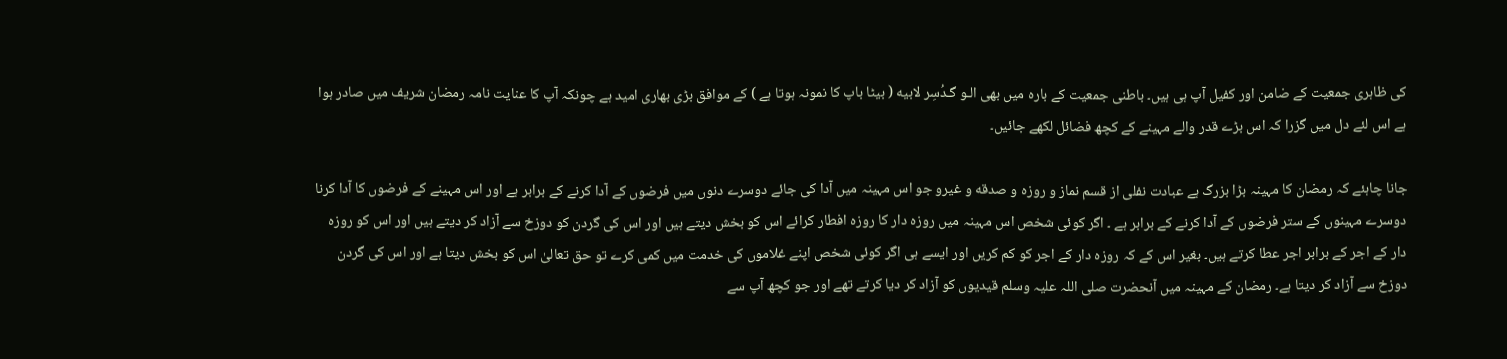کی ظاہری جمعیت کے ضامن اور کفیل آپ ہی ہیں۔ باطنی جمعیت کے بارہ میں بھی الـو گـدُسِر لابيه ( بیٹا باپ کا نمونہ ہوتا ہے ) کے موافق بڑی بھاری امید ہے چونکہ آپ کا عنایت نامہ رمضان شریف میں صادر ہوا ہے اس لئے دل میں گزرا کہ اس بڑے قدر والے مہینے کے کچھ فضائل لکھے جائیں۔

جانا چاہئے کہ رمضان کا مہینہ بڑا بزرگ ہے عبادت نفلی از قسم نماز و روزہ و صدقه و غیرو جو اس مہینہ میں آدا کی جائے دوسرے دنوں میں فرضوں کے آدا کرنے کے برابر ہے اور اس مہینے کے فرضوں کا آدا کرنا دوسرے مہینوں کے ستر فرضوں کے آدا کرنے کے برابر ہے ۔ اگر کوئی شخص اس مہینہ میں روزہ دار کا روزہ افطار کرائے اس کو بخش دیتے ہیں اور اس کی گردن کو دوزخ سے آزاد کر دیتے ہیں اور اس کو روزہ دار کے اجر کے برابر اجر عطا کرتے ہیں۔ بغیر اس کے کہ روزہ دار کے اجر کو کم کریں اور ایسے ہی اگر کوئی شخص اپنے غلاموں کی خدمت میں کمی کرے تو حق تعالیٰ اس کو بخش دیتا ہے اور اس کی گردن دوزخ سے آزاد کر دیتا ہے۔ رمضان کے مہینہ میں آنحضرت صلی اللہ علیہ وسلم قیدیوں کو آزاد کر دیا کرتے تھے اور جو کچھ آپ سے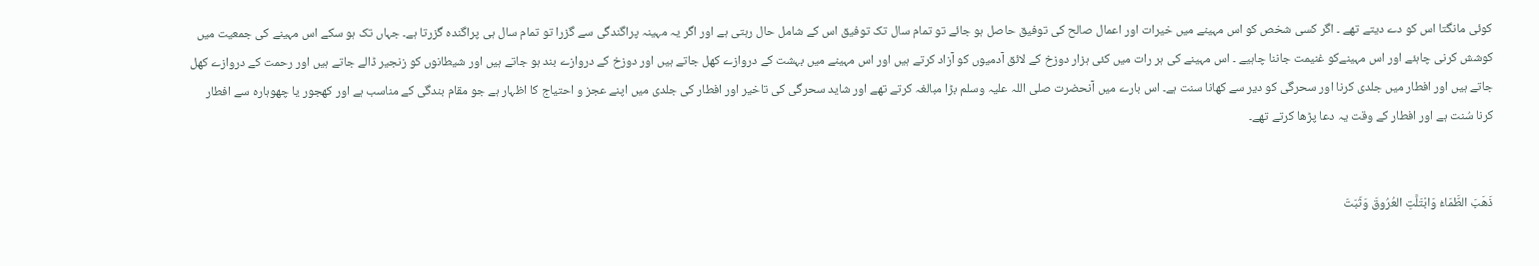کوئی مانگتا اس کو دے دیتے تھے ۔ اگر کسی شخص کو اس مہینے میں خیرات اور اعمال صالح کی توفیق حاصل ہو جائے تو تمام سال تک توفیق اس کے شامل حال رہتی ہے اور اگر یہ مہینہ پراگندگی سے گزرا تو تمام سال ہی پراگندہ گزرتا ہے۔ جہاں تک ہو سکے اس مہینے کی جمعیت میں کوشش کرنی چاہئے اور اس مہینےکو غنیمت جاننا چاہیے ۔ اس مہینے کی ہر رات میں کئی ہزار دوزخ کے لائق آدمیوں کو آزاد کرتے ہیں اور اس مہینے میں بہشت کے دروازے کھل جاتے ہیں اور دوزخ کے دروازے بند ہو جاتے ہیں اور شیطانوں کو زنجیر ڈالے جاتے ہیں اور رحمت کے دروازے کھل جاتے ہیں اور افطار میں جلدی کرنا اور سحرگی کو دیر سے کھانا سنت ہے۔ اس بارے میں آنحضرت صلی اللہ علیہ وسلم بڑا مبالغہ کرتے تھے اور شاید سحرگی کی تاخیر اور افطار کی جلدی میں اپنے عجز و احتیاج کا اظہار ہے جو مقام بندگی کے مناسب ہے اور کھجور یا چھوہارہ سے افطار کرنا سُنت ہے اور افطار کے وقت یہ دعا پڑھا کرتے تھے۔


ذَهَبَ الطَّمَاءُ وَابْتَلَّتِ العُرُوقَ وَثَبَتَ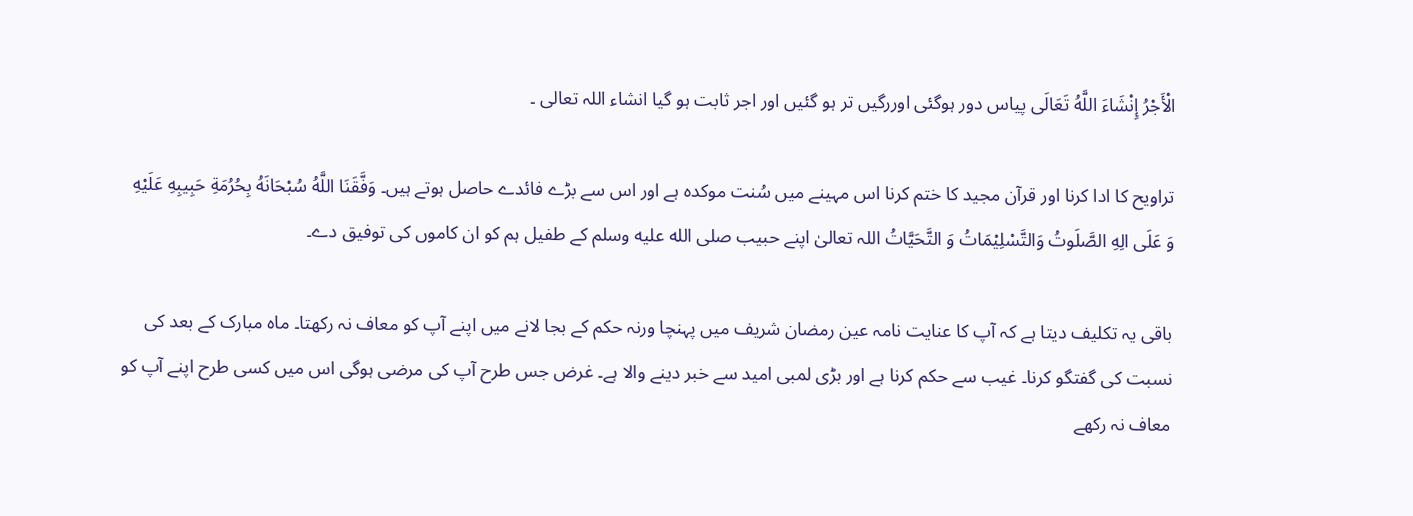الْأَجْرُ إِنْشَاءَ اللَّهُ تَعَالَى پیاس دور ہوگئی اوررگیں تر ہو گئیں اور اجر ثابت ہو گیا انشاء اللہ تعالی ۔

تراویح کا ادا کرنا اور قرآن مجید کا ختم کرنا اس مہینے میں سُنت موکدہ ہے اور اس سے بڑے فائدے حاصل ہوتے ہیں۔ وَفَّقَنَا اللَّهُ سُبْحَانَهُ بِحُرُمَةِ حَبِيبِهِ عَلَيْهِ وَ عَلَى الِهِ الصَّلَوتُ وَالتَّسْلِيْمَاتُ وَ التَّحَيَّاتُ اللہ تعالیٰ اپنے حبیب صلى الله عليه وسلم کے طفیل ہم کو ان کاموں کی توفیق دے۔

باقی یہ تکلیف دیتا ہے کہ آپ کا عنایت نامہ عین رمضان شریف میں پہنچا ورنہ حکم کے بجا لانے میں اپنے آپ کو معاف نہ رکھتا۔ ماہ مبارک کے بعد کی نسبت کی گفتگو کرنا۔ غیب سے حکم کرنا ہے اور بڑی لمبی امید سے خبر دینے والا ہے۔ غرض جس طرح آپ کی مرضی ہوگی اس میں کسی طرح اپنے آپ کو معاف نہ رکھے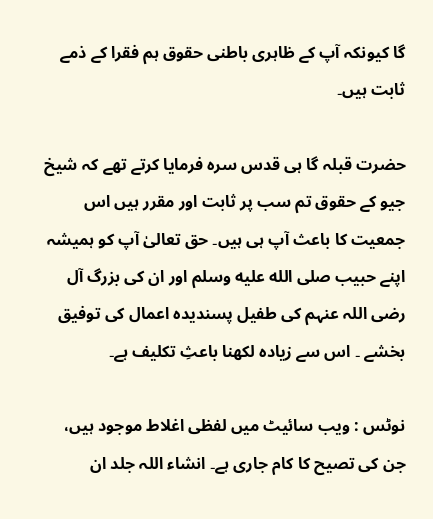گا کیونکہ آپ کے ظاہری باطنی حقوق ہم فقرا کے ذمے ثابت ہیں۔

حضرت قبلہ گا ہی قدس سرہ فرمایا کرتے تھے کہ شیخ جیو کے حقوق تم سب پر ثابت اور مقرر ہیں اس جمعیت کا باعث آپ ہی ہیں۔ حق تعالیٰ آپ کو ہمیشہ اپنے حبیب صلى الله عليه وسلم اور ان کی بزرگ آل رضی اللہ عنہم کی طفیل پسندیدہ اعمال کی توفیق بخشے ۔ اس سے زیادہ لکھنا باعثِ تکلیف ہے۔

نوٹس : ویب سائیٹ میں لفظی اغلاط موجود ہیں، جن کی تصیح کا کام جاری ہے۔ انشاء اللہ جلد ان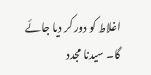اغلاط کو دور کر دیا جائے گا۔ سیدنا مجدد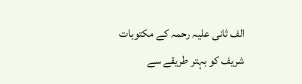الف ثانی علیہ رحمہ کے مکتوبات شریف کو بہتر طریقے سے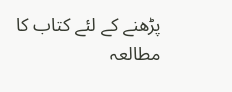پڑھنے کے لئے کتاب کا مطالعہ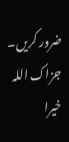ضرور کریں۔ جزاک اللہ خیرا